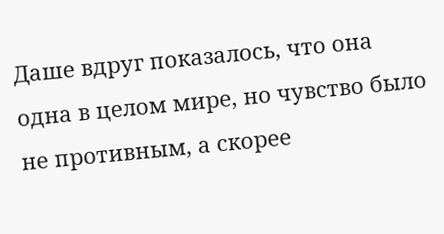Даше вдруг показалось, что она одна в целом мире, но чувство было не противным, а скорее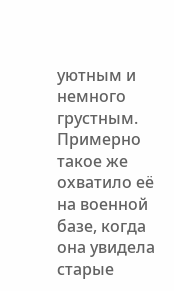уютным и немного грустным. Примерно такое же охватило её на военной базе, когда она увидела старые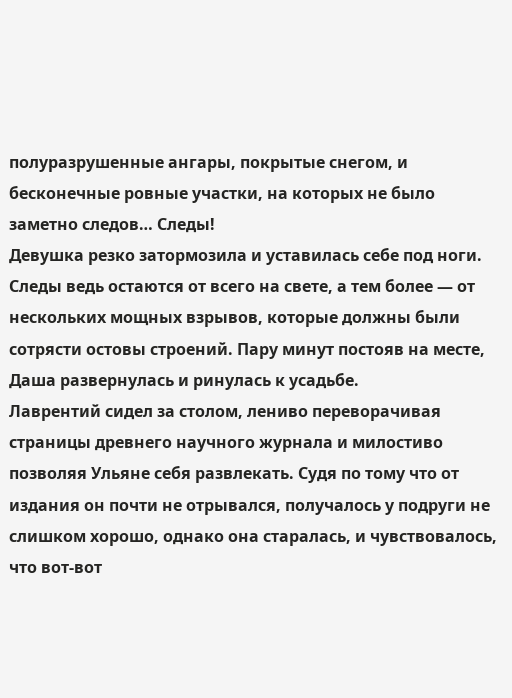полуразрушенные ангары, покрытые снегом, и бесконечные ровные участки, на которых не было заметно следов… Следы!
Девушка резко затормозила и уставилась себе под ноги. Следы ведь остаются от всего на свете, а тем более — от нескольких мощных взрывов, которые должны были сотрясти остовы строений. Пару минут постояв на месте, Даша развернулась и ринулась к усадьбе.
Лаврентий сидел за столом, лениво переворачивая страницы древнего научного журнала и милостиво позволяя Ульяне себя развлекать. Судя по тому что от издания он почти не отрывался, получалось у подруги не слишком хорошо, однако она старалась, и чувствовалось, что вот-вот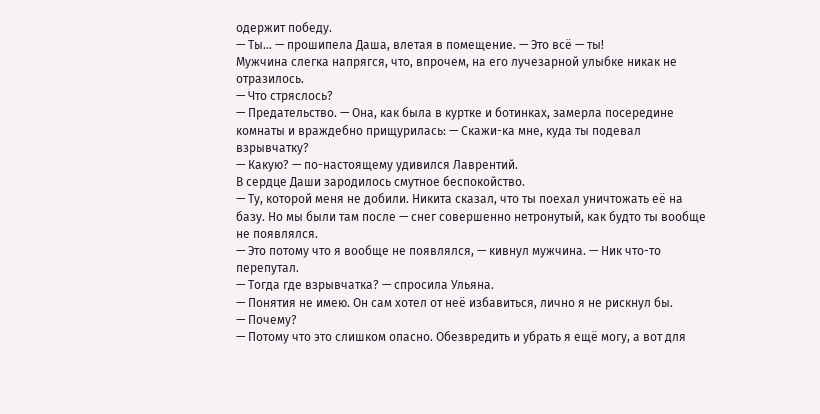одержит победу.
— Ты… — прошипела Даша, влетая в помещение. — Это всё — ты!
Мужчина слегка напрягся, что, впрочем, на его лучезарной улыбке никак не отразилось.
— Что стряслось?
— Предательство. — Она, как была в куртке и ботинках, замерла посередине комнаты и враждебно прищурилась: — Скажи-ка мне, куда ты подевал взрывчатку?
— Какую? — по-настоящему удивился Лаврентий.
В сердце Даши зародилось смутное беспокойство.
— Ту, которой меня не добили. Никита сказал, что ты поехал уничтожать её на базу. Но мы были там после — снег совершенно нетронутый, как будто ты вообще не появлялся.
— Это потому что я вообще не появлялся, — кивнул мужчина. — Ник что-то перепутал.
— Тогда где взрывчатка? — спросила Ульяна.
— Понятия не имею. Он сам хотел от неё избавиться, лично я не рискнул бы.
— Почему?
— Потому что это слишком опасно. Обезвредить и убрать я ещё могу, а вот для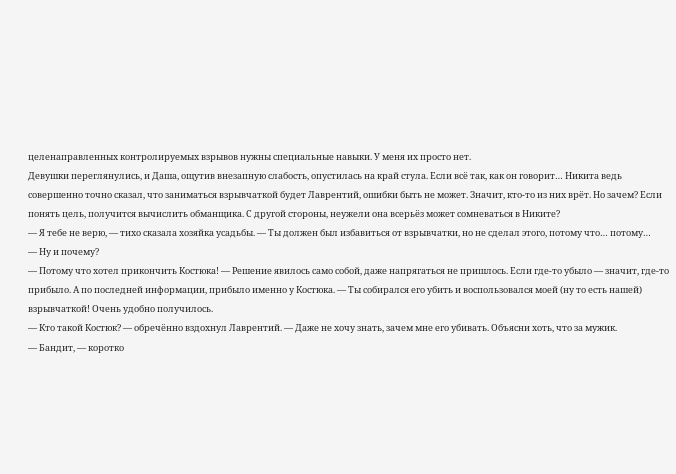целенаправленных контролируемых взрывов нужны специальные навыки. У меня их просто нет.
Девушки переглянулись, и Даша, ощутив внезапную слабость, опустилась на край стула. Если всё так, как он говорит… Никита ведь совершенно точно сказал, что заниматься взрывчаткой будет Лаврентий, ошибки быть не может. Значит, кто-то из них врёт. Но зачем? Если понять цель, получится вычислить обманщика. С другой стороны, неужели она всерьёз может сомневаться в Никите?
— Я тебе не верю, — тихо сказала хозяйка усадьбы. — Ты должен был избавиться от взрывчатки, но не сделал этого, потому что… потому…
— Ну и почему?
— Потому что хотел прикончить Костюка! — Решение явилось само собой, даже напрягаться не пришлось. Если где-то убыло — значит, где-то прибыло. А по последней информации, прибыло именно у Костюка. — Ты собирался его убить и воспользовался моей (ну то есть нашей) взрывчаткой! Очень удобно получилось.
— Кто такой Костюк? — обречённо вздохнул Лаврентий. — Даже не хочу знать, зачем мне его убивать. Объясни хоть, что за мужик.
— Бандит, — коротко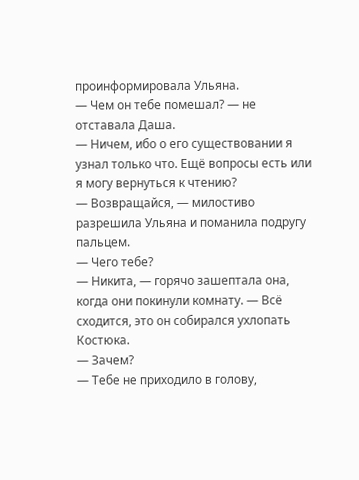проинформировала Ульяна.
— Чем он тебе помешал? — не отставала Даша.
— Ничем, ибо о его существовании я узнал только что. Ещё вопросы есть или я могу вернуться к чтению?
— Возвращайся, — милостиво разрешила Ульяна и поманила подругу пальцем.
— Чего тебе?
— Никита, — горячо зашептала она, когда они покинули комнату. — Всё сходится, это он собирался ухлопать Костюка.
— Зачем?
— Тебе не приходило в голову,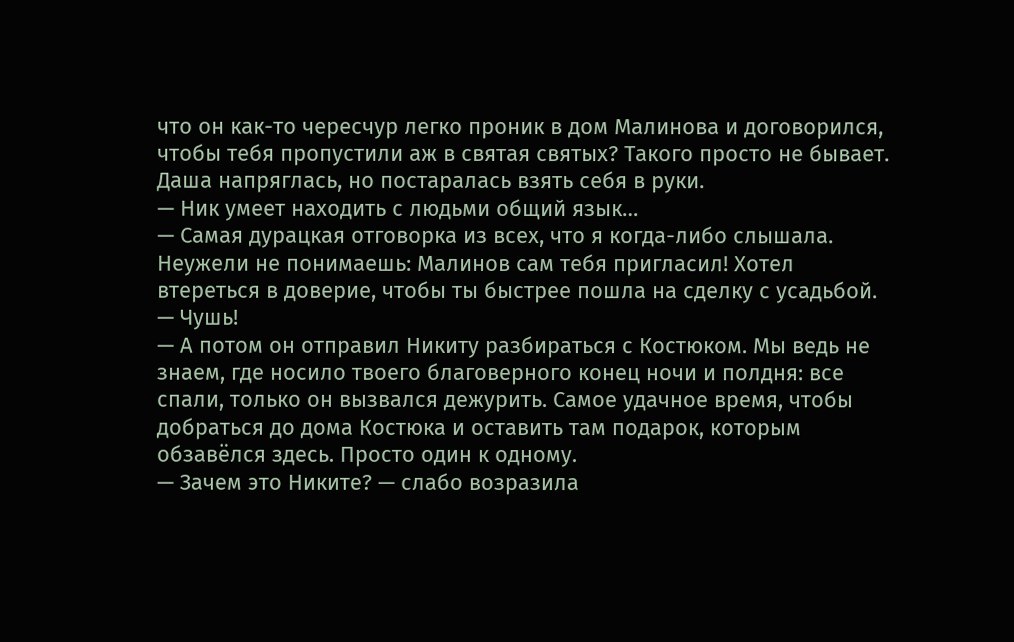что он как-то чересчур легко проник в дом Малинова и договорился, чтобы тебя пропустили аж в святая святых? Такого просто не бывает.
Даша напряглась, но постаралась взять себя в руки.
— Ник умеет находить с людьми общий язык…
— Самая дурацкая отговорка из всех, что я когда-либо слышала. Неужели не понимаешь: Малинов сам тебя пригласил! Хотел втереться в доверие, чтобы ты быстрее пошла на сделку с усадьбой.
— Чушь!
— А потом он отправил Никиту разбираться с Костюком. Мы ведь не знаем, где носило твоего благоверного конец ночи и полдня: все спали, только он вызвался дежурить. Самое удачное время, чтобы добраться до дома Костюка и оставить там подарок, которым обзавёлся здесь. Просто один к одному.
— Зачем это Никите? — слабо возразила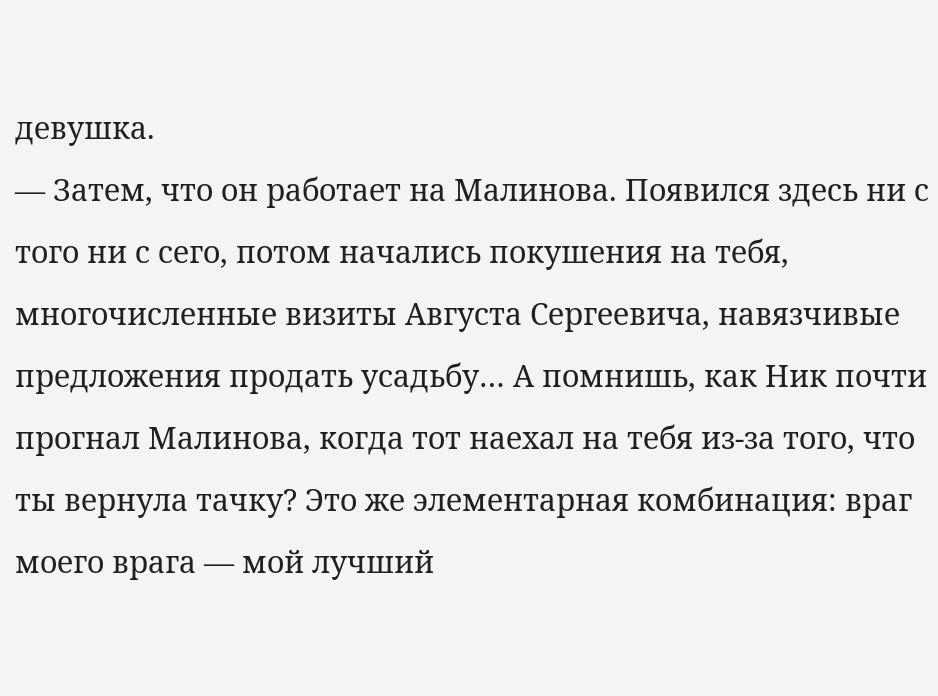девушка.
— Затем, что он работает на Малинова. Появился здесь ни с того ни с сего, потом начались покушения на тебя, многочисленные визиты Августа Сергеевича, навязчивые предложения продать усадьбу… А помнишь, как Ник почти прогнал Малинова, когда тот наехал на тебя из-за того, что ты вернула тачку? Это же элементарная комбинация: враг моего врага — мой лучший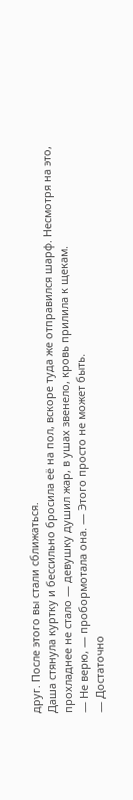друг. После этого вы стали сближаться.
Даша стянула куртку и бессильно бросила её на пол, вскоре туда же отправился шарф. Несмотря на это, прохладнее не стало — девушку душил жар, в ушах звенело, кровь прилила к щекам.
— Не верю, — пробормотала она. — Этого просто не может быть.
— Достаточно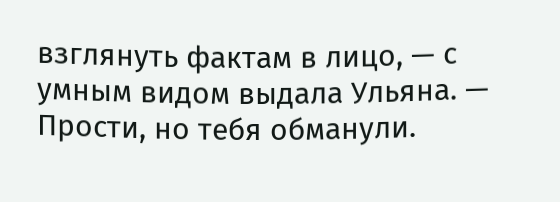взглянуть фактам в лицо, — с умным видом выдала Ульяна. — Прости, но тебя обманули.